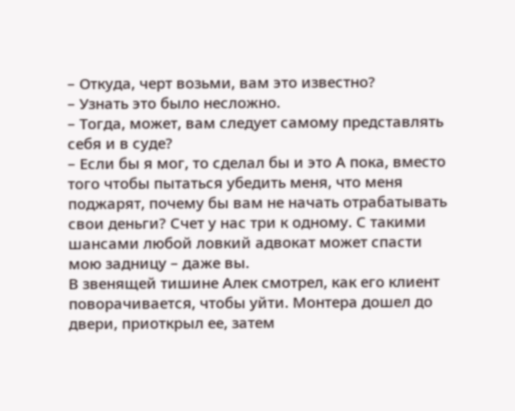– Откуда, черт возьми, вам это известно?
– Узнать это было несложно.
– Тогда, может, вам следует самому представлять себя и в суде?
– Если бы я мог, то сделал бы и это А пока, вместо того чтобы пытаться убедить меня, что меня поджарят, почему бы вам не начать отрабатывать свои деньги? Счет у нас три к одному. С такими шансами любой ловкий адвокат может спасти мою задницу – даже вы.
В звенящей тишине Алек смотрел, как его клиент поворачивается, чтобы уйти. Монтера дошел до двери, приоткрыл ее, затем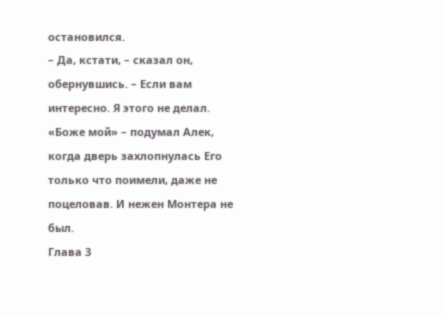остановился.
– Да, кстати, – сказал он, обернувшись. – Если вам интересно. Я этого не делал.
«Боже мой» – подумал Алек, когда дверь захлопнулась Его только что поимели, даже не поцеловав. И нежен Монтера не был.
Глава 3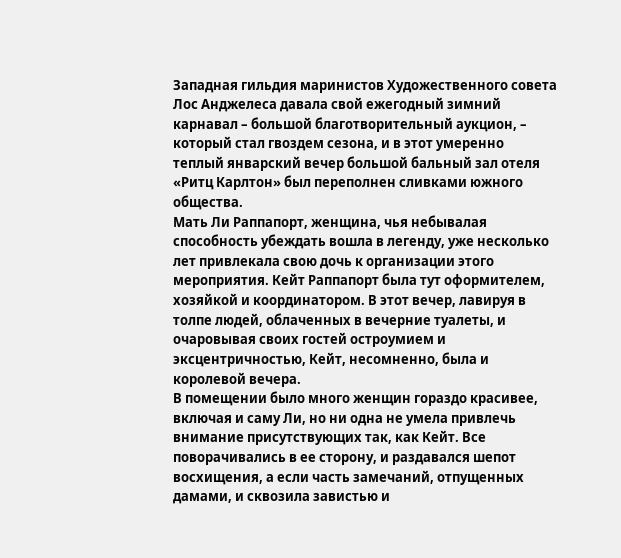Западная гильдия маринистов Художественного совета Лос Анджелеса давала свой ежегодный зимний карнавал – большой благотворительный аукцион, – который стал гвоздем сезона, и в этот умеренно теплый январский вечер большой бальный зал отеля «Ритц Карлтон» был переполнен сливками южного общества.
Мать Ли Раппапорт, женщина, чья небывалая способность убеждать вошла в легенду, уже несколько лет привлекала свою дочь к организации этого мероприятия. Кейт Раппапорт была тут оформителем, хозяйкой и координатором. В этот вечер, лавируя в толпе людей, облаченных в вечерние туалеты, и очаровывая своих гостей остроумием и эксцентричностью, Кейт, несомненно, была и королевой вечера.
В помещении было много женщин гораздо красивее, включая и саму Ли, но ни одна не умела привлечь внимание присутствующих так, как Кейт. Все поворачивались в ее сторону, и раздавался шепот восхищения, а если часть замечаний, отпущенных дамами, и сквозила завистью и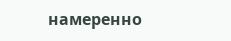намеренно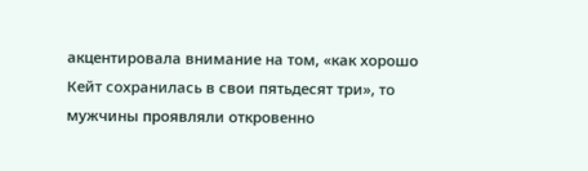акцентировала внимание на том, «как хорошо Кейт сохранилась в свои пятьдесят три», то мужчины проявляли откровенно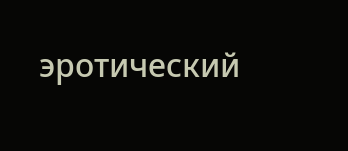эротический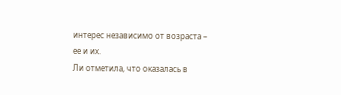интерес независимо от возраста – ее и их.
Ли отметила, что оказалась в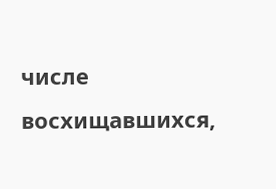числе восхищавшихся,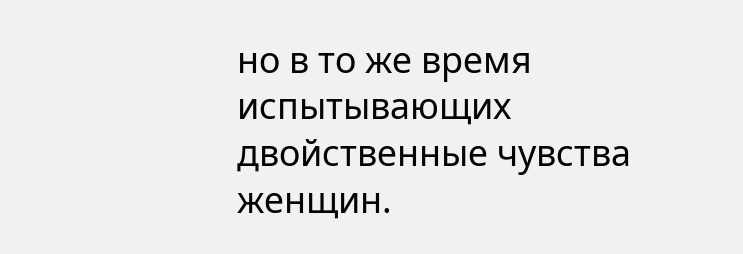но в то же время испытывающих двойственные чувства женщин.